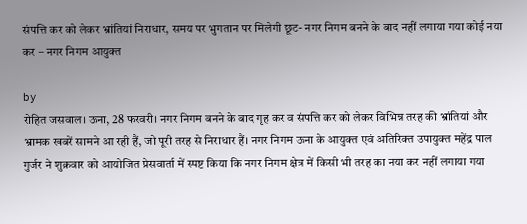संपत्ति कर को लेकर भ्रांतियां निराधार, समय पर भुगतान पर मिलेगी छूट- नगर निगम बनने के बाद नहीं लगाया गया कोई नया कर – नगर निगम आयुक्त

by
रोहित जसवाल। ऊना, 28 फरवरी। नगर निगम बनने के बाद गृह कर व संपत्ति कर को लेकर विभिन्न तरह की भ्रांतियां और भ्रामक खबरें सामने आ रही हैं, जो पूरी तरह से निराधार हैं। नगर निगम ऊना के आयुक्त एवं अतिरिक्त उपायुक्त महेंद्र पाल गुर्जर ने शुक्रवार को आयोजित प्रेसवार्ता में स्पष्ट किया कि नगर निगम क्षेत्र में किसी भी तरह का नया कर नहीं लगाया गया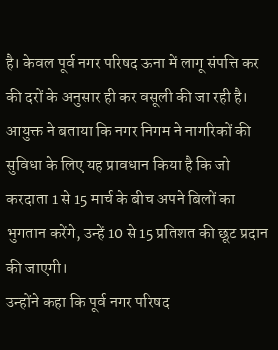है। केवल पूर्व नगर परिषद ऊना में लागू संपत्ति कर की दरों के अनुसार ही कर वसूली की जा रही है।
आयुक्त ने बताया कि नगर निगम ने नागरिकों की सुविधा के लिए यह प्रावधान किया है कि जो करदाता 1 से 15 मार्च के बीच अपने बिलों का भुगतान करेंगे, उन्हें 10 से 15 प्रतिशत की छूट प्रदान की जाएगी।
उन्होंने कहा कि पूर्व नगर परिषद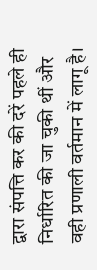द्वारा संपत्ति कर की दरें पहले ही निर्धारित की जा चुकी थीं और वही प्रणाली वर्तमान में लागू है।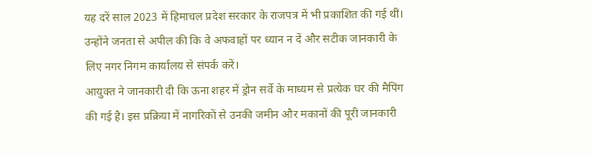यह दरें साल 2023 में हिमाचल प्रदेश सरकार के राजपत्र में भी प्रकाशित की गई थीं। उन्होंने जनता से अपील की कि वे अफवाहों पर ध्यान न दें और सटीक जानकारी के लिए नगर निगम कार्यालय से संपर्क करें।
आयुक्त ने जानकारी दी कि ऊना शहर में ड्रोन सर्वे के माध्यम से प्रत्येक घर की मैपिंग की गई है। इस प्रक्रिया में नागरिकों से उनकी जमीन और मकानों की पूरी जानकारी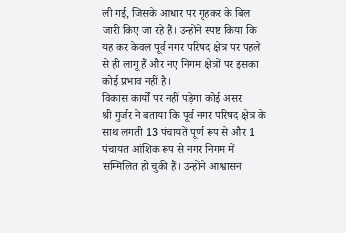ली गई, जिसके आधार पर गृहकर के बिल जारी किए जा रहे हैं। उन्होंने स्पष्ट किया कि यह कर केवल पूर्व नगर परिषद क्षेत्र पर पहले से ही लागू हैं और नए निगम क्षेत्रों पर इसका कोई प्रभाव नहीं है।
विकास कार्यों पर नहीं पड़ेगा कोई असर
श्री गुर्जर ने बताया कि पूर्व नगर परिषद क्षेत्र के साथ लगती 13 पंचायतें पूर्ण रूप से और 1 पंचायत आंशिक रूप से नगर निगम में सम्मिलित हो चुकी हैं। उन्होंने आश्वासन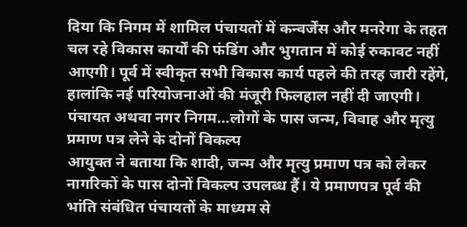दिया कि निगम में शामिल पंचायतों में कन्वर्जेंस और मनरेगा के तहत चल रहे विकास कार्यों की फंडिंग और भुगतान में कोई रुकावट नहीं आएगी। पूर्व में स्वीकृत सभी विकास कार्य पहले की तरह जारी रहेंगे, हालांकि नई परियोजनाओं की मंजूरी फिलहाल नहीं दी जाएगी।
पंचायत अथवा नगर निगम…लोगों के पास जन्म, विवाह और मृत्यु प्रमाण पत्र लेने के दोनों विकल्प
आयुक्त ने बताया कि शादी, जन्म और मृत्यु प्रमाण पत्र को लेकर नागरिकों के पास दोनों विकल्प उपलब्ध हैं। ये प्रमाणपत्र पूर्व की भांति संबंधित पंचायतों के माध्यम से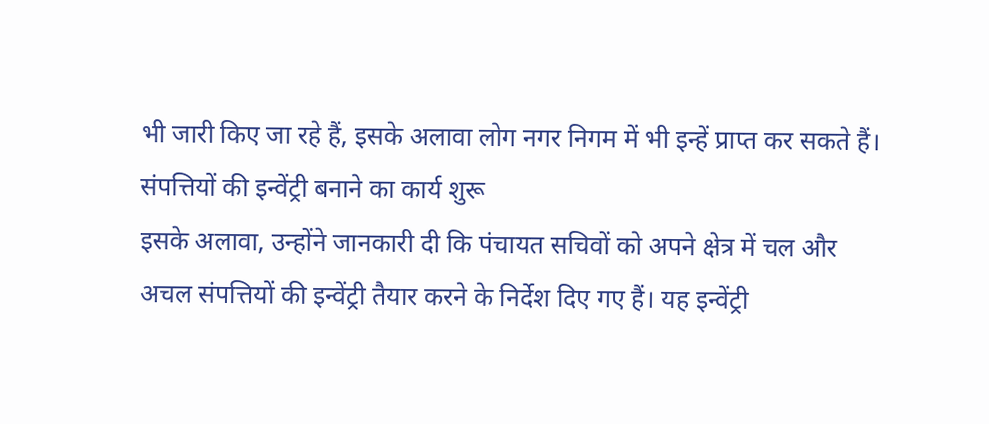भी जारी किए जा रहे हैं, इसके अलावा लोग नगर निगम में भी इन्हें प्राप्त कर सकते हैं।
संपत्तियों की इन्वेंट्री बनाने का कार्य शुरू
इसके अलावा, उन्होंने जानकारी दी कि पंचायत सचिवों को अपने क्षेत्र में चल और अचल संपत्तियों की इन्वेंट्री तैयार करने के निर्देश दिए गए हैं। यह इन्वेंट्री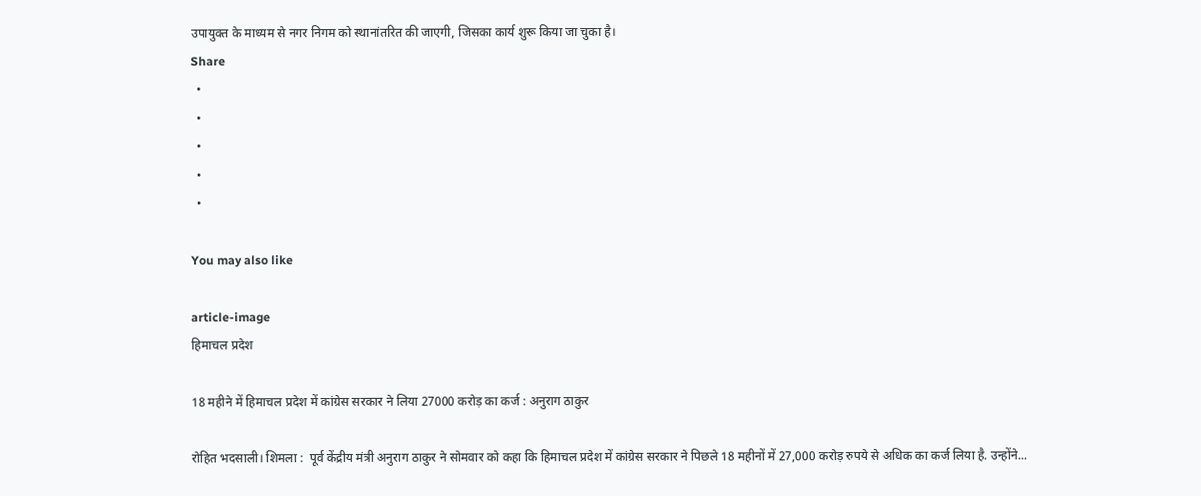उपायुक्त के माध्यम से नगर निगम को स्थानांतरित की जाएगी, जिसका कार्य शुरू किया जा चुका है।
Share
  •
  •
  •
  •
  •

You may also like

article-image
हिमाचल प्रदेश

18 महीने में हिमाचल प्रदेश में कांग्रेस सरकार ने लिया 27000 करोड़ का कर्ज : अनुराग ठाकुर

रोहित भदसाली। शिमला :  पूर्व केंद्रीय मंत्री अनुराग ठाकुर ने सोमवार को कहा कि हिमाचल प्रदेश में कांग्रेस सरकार ने पिछले 18 महीनों में 27,000 करोड़ रुपये से अधिक का कर्ज लिया है. उन्होंने...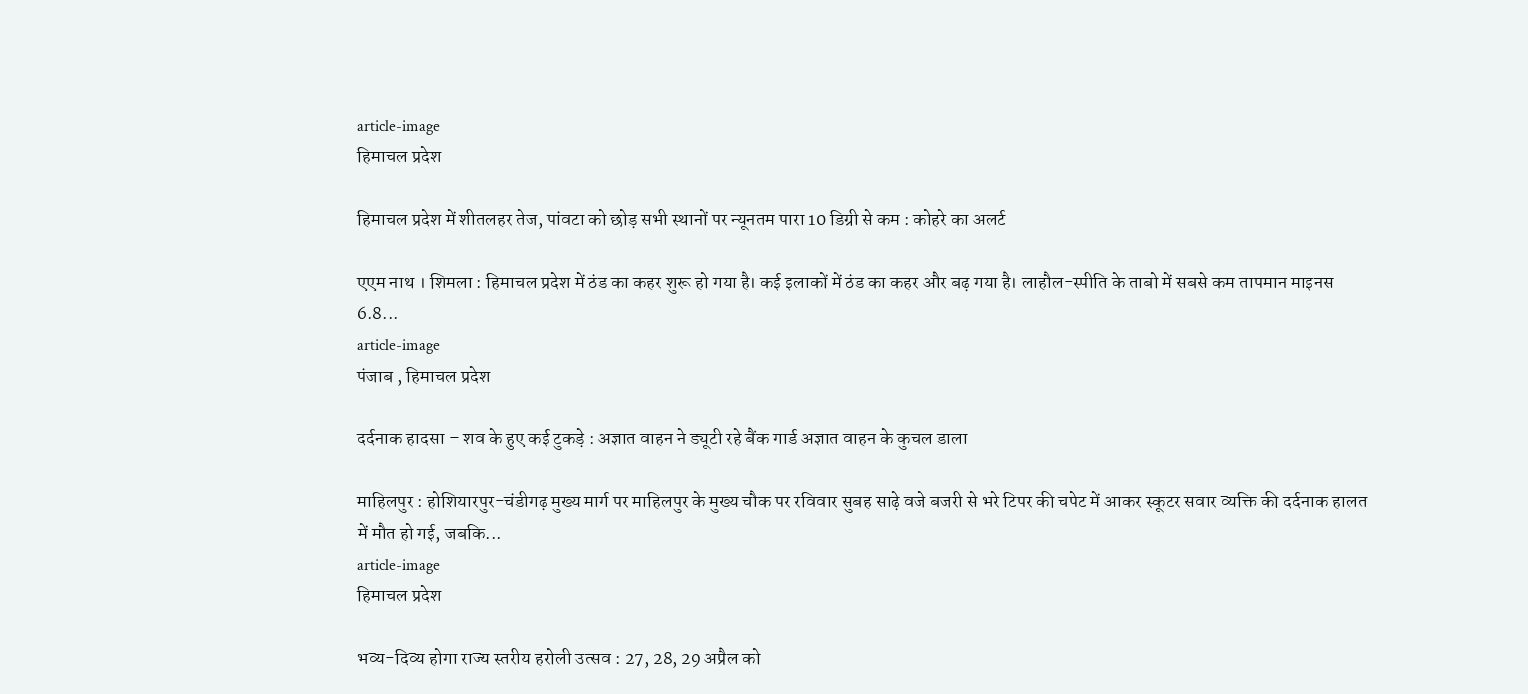article-image
हिमाचल प्रदेश

हिमाचल प्रदेश में शीतलहर तेज, पांवटा को छोड़ सभी स्थानों पर न्यूनतम पारा 10 डिग्री से कम : कोहरे का अलर्ट

एएम नाथ । शिमला : हिमाचल प्रदेश में ठंड का कहर शुरू हो गया है। कई इलाकों में ठंड का कहर और बढ़ गया है। लाहौल-स्पीति के ताबो में सबसे कम तापमान माइनस 6.8...
article-image
पंजाब , हिमाचल प्रदेश

दर्दनाक हादसा – शव के हुए कई टुकड़े : अज्ञात वाहन ने ड्यूटी रहे बैंक गार्ड अज्ञात वाहन के कुचल डाला

माहिलपुर : होशियारपुर-चंडीगढ़ मुख्य मार्ग पर माहिलपुर के मुख्य चौक पर रविवार सुबह साढ़े वजे बजरी से भरे टिपर की चपेट में आकर स्कूटर सवार व्यक्ति की दर्दनाक हालत में मौत हो गई, जबकि...
article-image
हिमाचल प्रदेश

भव्य-दिव्य होगा राज्य स्तरीय हरोली उत्सव : 27, 28, 29 अप्रैल को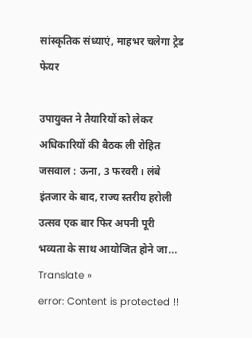सांस्कृतिक संध्याएं, माहभर चलेगा ट्रेड फेयर

उपायुक्त ने तैयारियों को लेकर अधिकारियों की बैठक ली रोहित जसवाल : ऊना, 3 फरवरी। लंबे इंतजार के बाद, राज्य स्तरीय हरोली उत्सव एक बार फिर अपनी पूरी भव्यता के साथ आयोजित होने जा...
Translate »
error: Content is protected !!